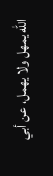الله يمهل ولا يهمل، عن أبي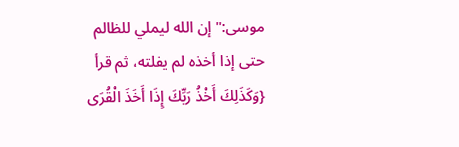موسى:"إن الله ليملي للظالم حتى إذا أخذه لم يفلته، ثم قرأ {وَكَذَلِكَ أَخْذُ رَبِّكَ إِذَا أَخَذَ الْقُرَى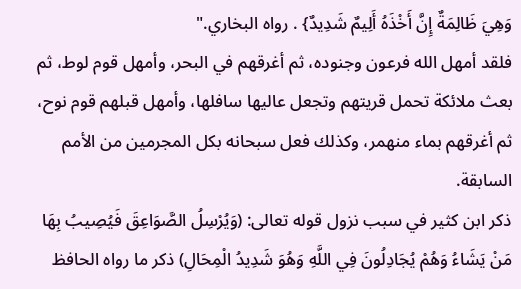وَهِيَ ظَالِمَةٌ إِنَّ أَخْذَهُ أَلِيمٌ شَدِيدٌ} . رواه البخاري."
فلقد أمهل الله فرعون وجنوده، ثم أغرقهم في البحر، وأمهل قوم لوط، ثم بعث ملائكة تحمل قريتهم وتجعل عاليها سافلها، وأمهل قبلهم قوم نوح، ثم أغرقهم بماء منهمر، وكذلك فعل سبحانه بكل المجرمين من الأمم السابقة.
ذكر ابن كثير في سبب نزول قوله تعالى: (وَيُرْسِلُ الصَّوَاعِقَ فَيُصِيبُ بِهَا مَنْ يَشَاءُ وَهُمْ يُجَادِلُونَ فِي اللَّهِ وَهُوَ شَدِيدُ الْمِحَالِ) ذكر ما رواه الحافظ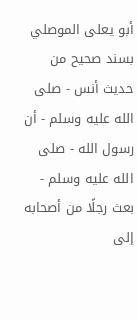أبو يعلى الموصلي بسند صحيح من حديث أنس - صلى الله عليه وسلم - أن رسول الله - صلى الله عليه وسلم - بعث رجلًا من أصحابه إلى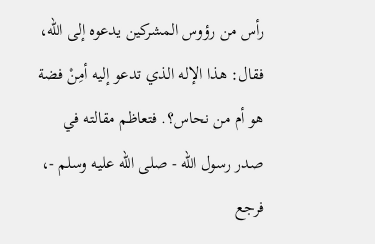رأس من رؤوس المشركين يدعوه إلى الله، فقال: هذا الإله الذي تدعو إليه أمِنْ فضة هو أم من نحاس؟. فتعاظم مقالته في صدر رسول الله - صلى الله عليه وسلم -، فرجع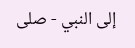إلى النبي - صلى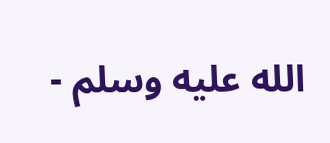الله عليه وسلم -